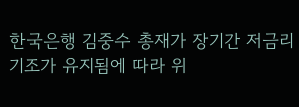한국은행 김중수 총재가 장기간 저금리기조가 유지됨에 따라 위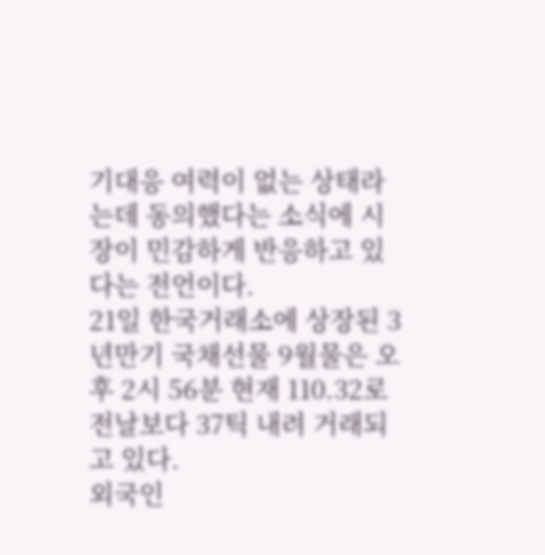기대응 여력이 없는 상태라는데 동의했다는 소식에 시장이 민감하게 반응하고 있다는 전언이다.
21일 한국거래소에 상장된 3년만기 국채선물 9월물은 오후 2시 56분 현재 110.32로 전날보다 37틱 내려 거래되고 있다.
외국인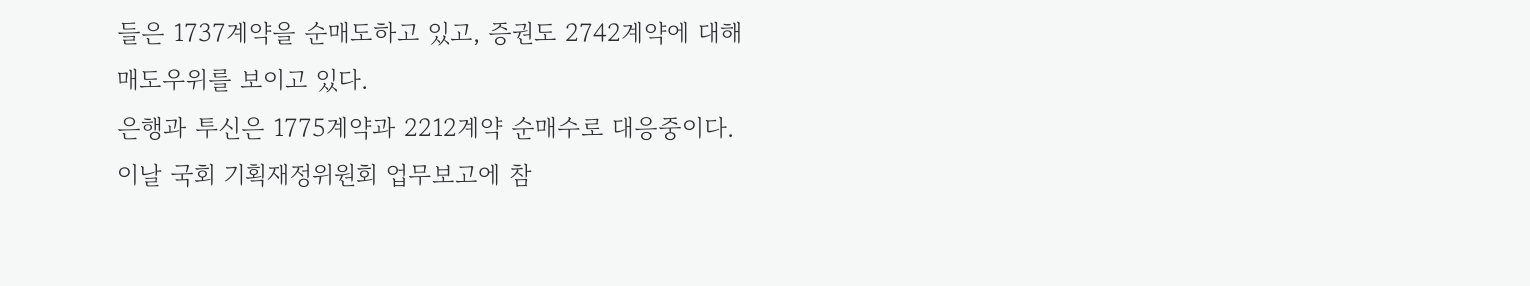들은 1737계약을 순매도하고 있고, 증권도 2742계약에 대해 매도우위를 보이고 있다.
은행과 투신은 1775계약과 2212계약 순매수로 대응중이다.
이날 국회 기획재정위원회 업무보고에 참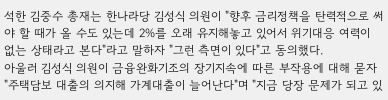석한 김중수 총재는 한나라당 김성식 의원이 "향후 금리정책을 탄력적으로 써야 할 때가 올 수도 있는데 2%를 오래 유지해놓고 있어서 위기대응 여력이 없는 상태라고 본다"라고 말하자 "그런 측면이 있다"고 동의했다.
아울러 김성식 의원이 금융완화기조의 장기지속에 따른 부작용에 대해 묻자 "주택담보 대출의 의지해 가계대출이 늘어난다"며 "지금 당장 문제가 되고 있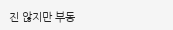진 않지만 부동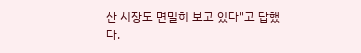산 시장도 면밀히 보고 있다"고 답했다.